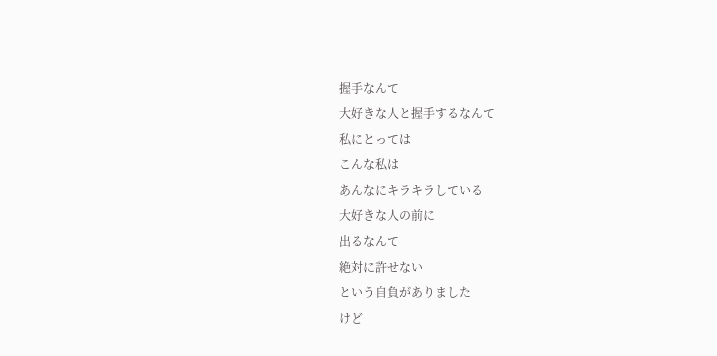握手なんて
大好きな人と握手するなんて
私にとっては
こんな私は
あんなにキラキラしている
大好きな人の前に
出るなんて
絶対に許せない
という自負がありました
けど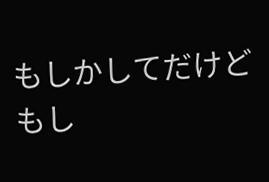もしかしてだけど
もし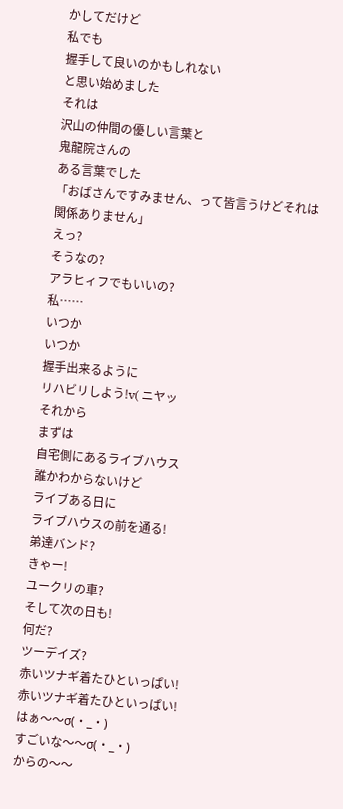かしてだけど
私でも
握手して良いのかもしれない
と思い始めました
それは
沢山の仲間の優しい言葉と
鬼龍院さんの
ある言葉でした
「おばさんですみません、って皆言うけどそれは関係ありません」
えっ?
そうなの?
アラヒィフでもいいの?
私……
いつか
いつか
握手出来るように
リハビリしよう!v( ニヤッ
それから
まずは
自宅側にあるライブハウス
誰かわからないけど
ライブある日に
ライブハウスの前を通る!
弟達バンド?
きゃー!
ユークリの車?
そして次の日も!
何だ?
ツーデイズ?
赤いツナギ着たひといっぱい!
赤いツナギ着たひといっぱい!
はぁ〜〜σ(・_・)
すごいな〜〜σ(・_・)
からの〜〜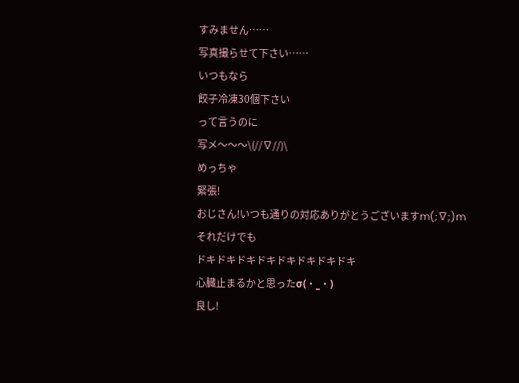すみません……
写真撮らせて下さい……
いつもなら
餃子冷凍30個下さい
って言うのに
写メ〜〜〜\(//∇//)\
めっちゃ
緊張!
おじさん!いつも通りの対応ありがとうございますm(;∇;)m
それだけでも
ドキドキドキドキドキドキドキドキ
心臓止まるかと思ったσ(・_・)
良し!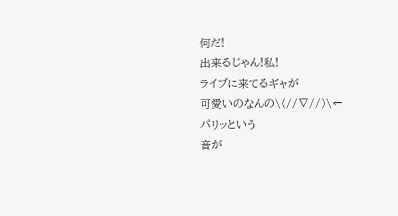何だ!
出来るじゃん!私!
ライブに来てるギャが
可愛いのなんの\(//∇//)\←
パリッという
音が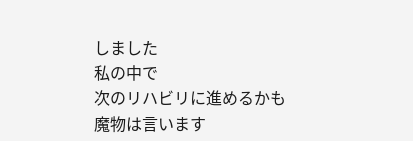しました
私の中で
次のリハビリに進めるかも
魔物は言います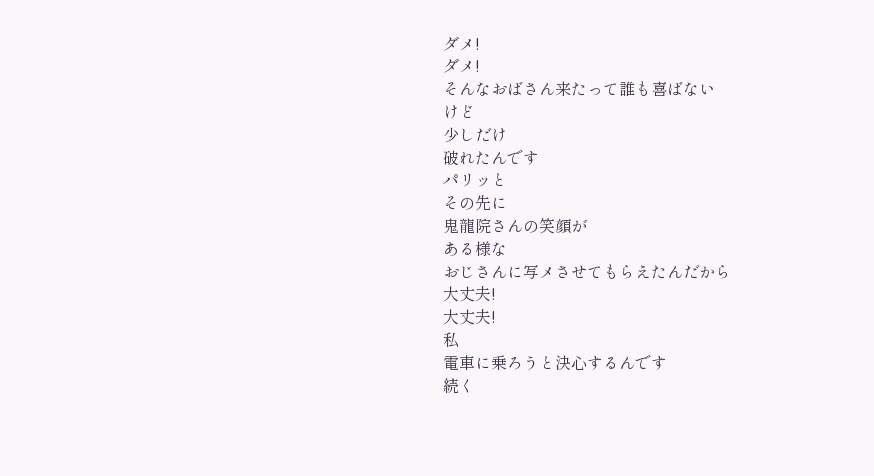ダメ!
ダメ!
そんなおばさん来たって誰も喜ばない
けど
少しだけ
破れたんです
パリッと
その先に
鬼龍院さんの笑顔が
ある様な
おじさんに写メさせてもらえたんだから
大丈夫!
大丈夫!
私
電車に乗ろうと決心するんです
続く